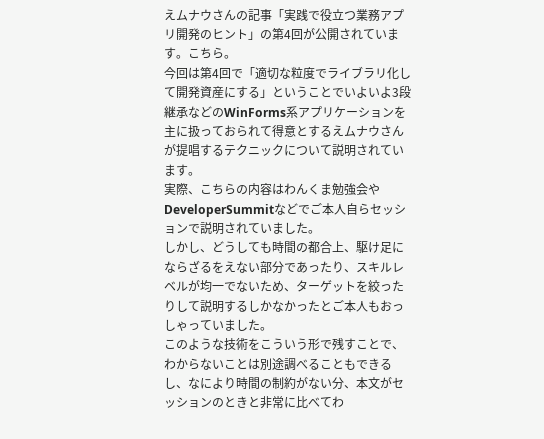えムナウさんの記事「実践で役立つ業務アプリ開発のヒント」の第4回が公開されています。こちら。
今回は第4回で「適切な粒度でライブラリ化して開発資産にする」ということでいよいよ3段継承などのWinForms系アプリケーションを主に扱っておられて得意とするえムナウさんが提唱するテクニックについて説明されています。
実際、こちらの内容はわんくま勉強会やDeveloperSummitなどでご本人自らセッションで説明されていました。
しかし、どうしても時間の都合上、駆け足にならざるをえない部分であったり、スキルレベルが均一でないため、ターゲットを絞ったりして説明するしかなかったとご本人もおっしゃっていました。
このような技術をこういう形で残すことで、わからないことは別途調べることもできるし、なにより時間の制約がない分、本文がセッションのときと非常に比べてわ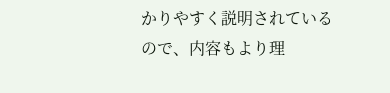かりやすく説明されているので、内容もより理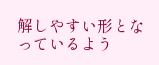解しやすい形となっているよう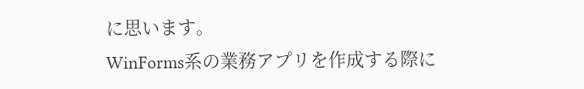に思います。
WinForms系の業務アプリを作成する際に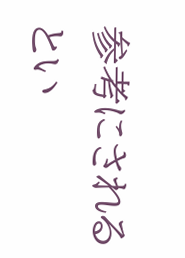参考にされるとい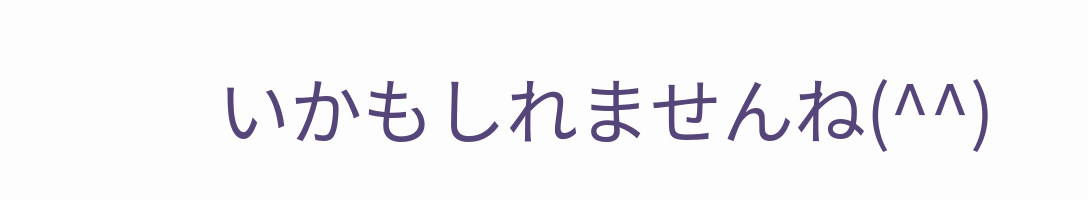いかもしれませんね(^^)